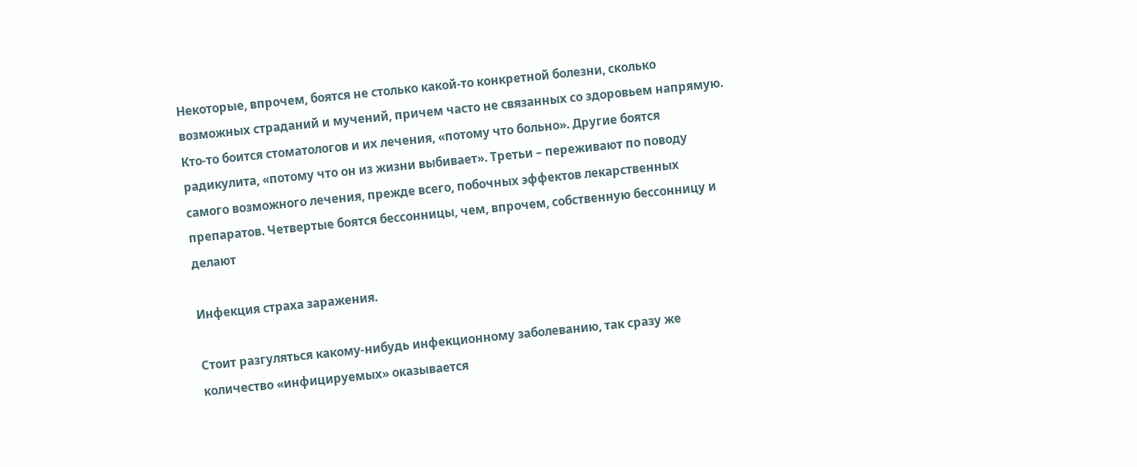Некоторые, впрочем, боятся не столько какой-то конкретной болезни, сколько возможных страданий и мучений, причем часто не связанных со здоровьем напрямую. Кто-то боится стоматологов и их лечения, «потому что больно». Другие боятся радикулита, «потому что он из жизни выбивает». Третьи – переживают по поводу самого возможного лечения, прежде всего, побочных эффектов лекарственных препаратов. Четвертые боятся бессонницы, чем, впрочем, собственную бессонницу и делают

Инфекция страха заражения.

Стоит разгуляться какому-нибудь инфекционному заболеванию, так сразу же количество «инфицируемых» оказывается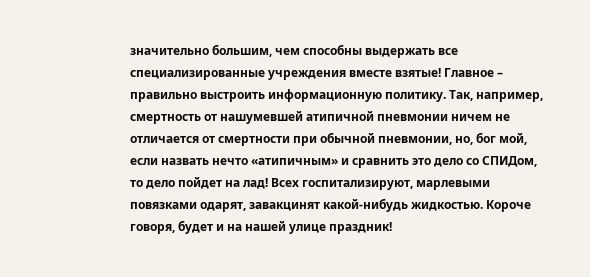значительно большим, чем способны выдержать все специализированные учреждения вместе взятые! Главное – правильно выстроить информационную политику. Так, например, смертность от нашумевшей атипичной пневмонии ничем не отличается от смертности при обычной пневмонии, но, бог мой, если назвать нечто «атипичным» и сравнить это дело со СПИДом, то дело пойдет на лад! Всех госпитализируют, марлевыми повязками одарят, завакцинят какой-нибудь жидкостью. Короче говоря, будет и на нашей улице праздник!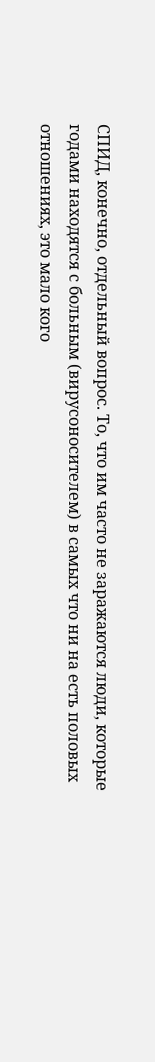СПИД, конечно, отдельный вопрос. То, что им часто не заражаются люди, которые годами находятся с больным (вирусоносителем) в самых что ни на есть половых отношениях, это мало кого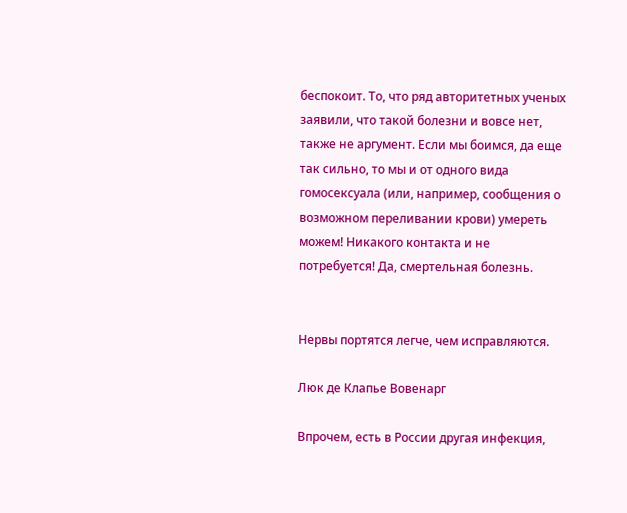беспокоит. То, что ряд авторитетных ученых заявили, что такой болезни и вовсе нет, также не аргумент. Если мы боимся, да еще так сильно, то мы и от одного вида гомосексуала (или, например, сообщения о возможном переливании крови) умереть можем! Никакого контакта и не потребуется! Да, смертельная болезнь.


Нервы портятся легче, чем исправляются.

Люк де Клапье Вовенарг

Впрочем, есть в России другая инфекция,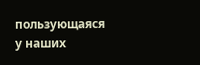пользующаяся у наших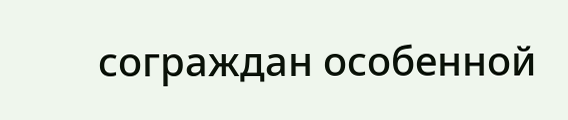сограждан особенной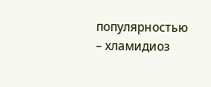популярностью – хламидиоз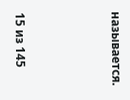называется.



15 из 145